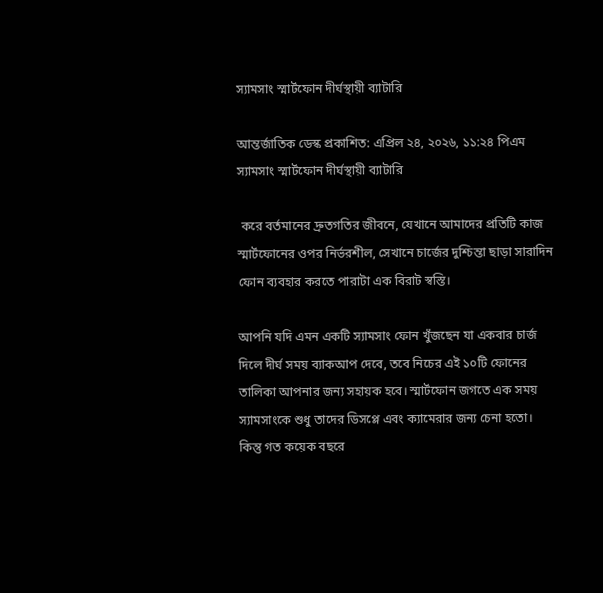স্যামসাং স্মার্টফোন দীর্ঘস্থায়ী ব্যাটারি

আন্তর্জাতিক ডেস্ক প্রকাশিত: এপ্রিল ২৪, ২০২৬, ১১:২৪ পিএম
স্যামসাং স্মার্টফোন দীর্ঘস্থায়ী ব্যাটারি

 করে বর্তমানের দ্রুতগতির জীবনে, যেখানে আমাদের প্রতিটি কাজ স্মার্টফোনের ওপর নির্ভরশীল, সেখানে চার্জের দুশ্চিন্তা ছাড়া সারাদিন ফোন ব্যবহার করতে পারাটা এক বিরাট স্বস্তি।

আপনি যদি এমন একটি স্যামসাং ফোন খুঁজছেন যা একবার চার্জ দিলে দীর্ঘ সময় ব্যাকআপ দেবে, তবে নিচের এই ১০টি ফোনের তালিকা আপনার জন্য সহায়ক হবে। স্মার্টফোন জগতে এক সময় স্যামসাংকে শুধু তাদের ডিসপ্লে এবং ক্যামেরার জন্য চেনা হতো। কিন্তু গত কয়েক বছরে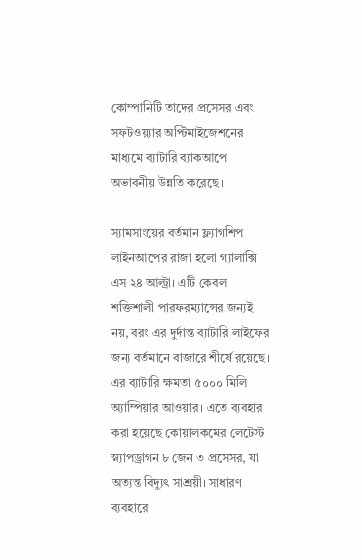কোম্পানিটি তাদের প্রসেসর এবং সফটওয়্যার অপ্টিমাইজেশনের মাধ্যমে ব্যাটারি ব্যাকআপে অভাবনীয় উন্নতি করেছে।

স্যামসাংয়ের বর্তমান ফ্ল্যাগশিপ লাইনআপের রাজা হলো গ্যালাক্সি এস ২৪ আল্ট্রা। এটি কেবল শক্তিশালী পারফরম্যান্সের জন্যই নয়, বরং এর দুর্দান্ত ব্যাটারি লাইফের জন্য বর্তমানে বাজারে শীর্ষে রয়েছে। এর ব্যাটারি ক্ষমতা ৫০০০ মিলি অ্যাম্পিয়ার আওয়ার। এতে ব্যবহার করা হয়েছে কোয়ালকমের লেটেস্ট স্ন্যাপড্রাগন ৮ জেন ৩ প্রসেসর, যা অত্যন্ত বিদ্যুৎ সাশ্রয়ী। সাধারণ ব্যবহারে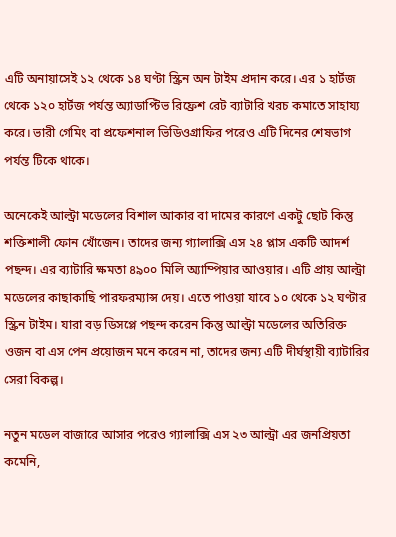এটি অনায়াসেই ১২ থেকে ১৪ ঘণ্টা স্ক্রিন অন টাইম প্রদান করে। এর ১ হার্টজ থেকে ১২০ হার্টজ পর্যন্ত অ্যাডাপ্টিভ রিফ্রেশ রেট ব্যাটারি খরচ কমাতে সাহায্য করে। ভারী গেমিং বা প্রফেশনাল ভিডিওগ্রাফির পরেও এটি দিনের শেষভাগ পর্যন্ত টিকে থাকে।

অনেকেই আল্ট্রা মডেলের বিশাল আকার বা দামের কারণে একটু ছোট কিন্তু শক্তিশালী ফোন খোঁজেন। তাদের জন্য গ্যালাক্সি এস ২৪ প্লাস একটি আদর্শ পছন্দ। এর ব্যাটারি ক্ষমতা ৪৯০০ মিলি অ্যাম্পিয়ার আওয়ার। এটি প্রায় আল্ট্রা মডেলের কাছাকাছি পারফরম্যান্স দেয়। এতে পাওয়া যাবে ১০ থেকে ১২ ঘণ্টার স্ক্রিন টাইম। যারা বড় ডিসপ্লে পছন্দ করেন কিন্তু আল্ট্রা মডেলের অতিরিক্ত ওজন বা এস পেন প্রয়োজন মনে করেন না, তাদের জন্য এটি দীর্ঘস্থায়ী ব্যাটারির সেরা বিকল্প।

নতুন মডেল বাজারে আসার পরেও গ্যালাক্সি এস ২৩ আল্ট্রা এর জনপ্রিয়তা কমেনি,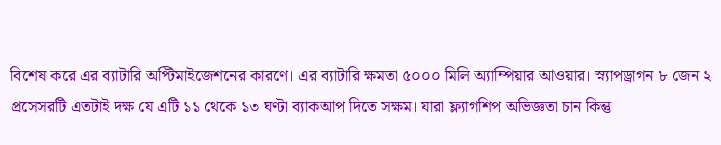বিশেষ করে এর ব্যাটারি অপ্টিমাইজেশনের কারণে। এর ব্যাটারি ক্ষমতা ৫০০০ মিলি অ্যাম্পিয়ার আওয়ার। স্ন্যাপড্রাগন ৮ জেন ২ প্রসেসরটি এতটাই দক্ষ যে এটি ১১ থেকে ১৩ ঘণ্টা ব্যাকআপ দিতে সক্ষম। যারা ফ্ল্যাগশিপ অভিজ্ঞতা চান কিন্তু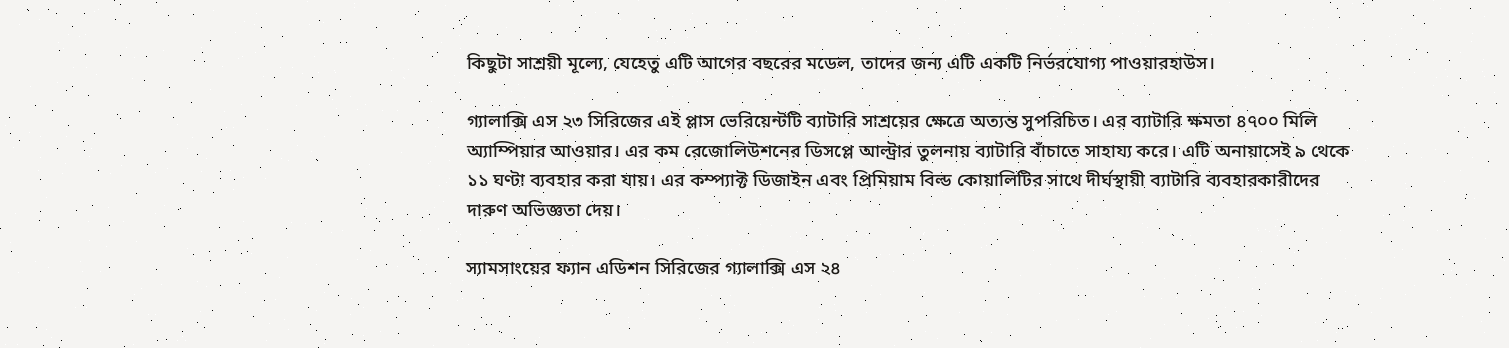কিছুটা সাশ্রয়ী মূল্যে, যেহেতু এটি আগের বছরের মডেল, তাদের জন্য এটি একটি নির্ভরযোগ্য পাওয়ারহাউস।

গ্যালাক্সি এস ২৩ সিরিজের এই প্লাস ভেরিয়েন্টটি ব্যাটারি সাশ্রয়ের ক্ষেত্রে অত্যন্ত সুপরিচিত। এর ব্যাটারি ক্ষমতা ৪৭০০ মিলি অ্যাম্পিয়ার আওয়ার। এর কম রেজোলিউশনের ডিসপ্লে আল্ট্রার তুলনায় ব্যাটারি বাঁচাতে সাহায্য করে। এটি অনায়াসেই ৯ থেকে ১১ ঘণ্টা ব্যবহার করা যায়। এর কম্প্যাক্ট ডিজাইন এবং প্রিমিয়াম বিল্ড কোয়ালিটির সাথে দীর্ঘস্থায়ী ব্যাটারি ব্যবহারকারীদের দারুণ অভিজ্ঞতা দেয়।

স্যামসাংয়ের ফ্যান এডিশন সিরিজের গ্যালাক্সি এস ২৪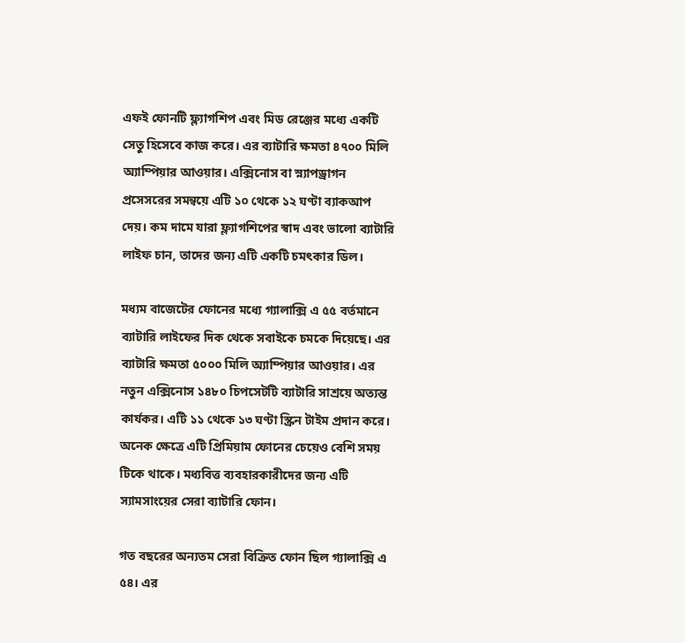এফই ফোনটি ফ্ল্যাগশিপ এবং মিড রেঞ্জের মধ্যে একটি সেতু হিসেবে কাজ করে। এর ব্যাটারি ক্ষমতা ৪৭০০ মিলি অ্যাম্পিয়ার আওয়ার। এক্সিনোস বা স্ন্যাপড্রাগন প্রসেসরের সমন্বয়ে এটি ১০ থেকে ১২ ঘণ্টা ব্যাকআপ দেয়। কম দামে যারা ফ্ল্যাগশিপের স্বাদ এবং ভালো ব্যাটারি লাইফ চান, তাদের জন্য এটি একটি চমৎকার ডিল।

মধ্যম বাজেটের ফোনের মধ্যে গ্যালাক্সি এ ৫৫ বর্তমানে ব্যাটারি লাইফের দিক থেকে সবাইকে চমকে দিয়েছে। এর ব্যাটারি ক্ষমতা ৫০০০ মিলি অ্যাম্পিয়ার আওয়ার। এর নতুন এক্সিনোস ১৪৮০ চিপসেটটি ব্যাটারি সাশ্রয়ে অত্যন্ত কার্যকর। এটি ১১ থেকে ১৩ ঘণ্টা স্ক্রিন টাইম প্রদান করে। অনেক ক্ষেত্রে এটি প্রিমিয়াম ফোনের চেয়েও বেশি সময় টিকে থাকে। মধ্যবিত্ত ব্যবহারকারীদের জন্য এটি স্যামসাংয়ের সেরা ব্যাটারি ফোন।

গত বছরের অন্যতম সেরা বিক্রিত ফোন ছিল গ্যালাক্সি এ ৫৪। এর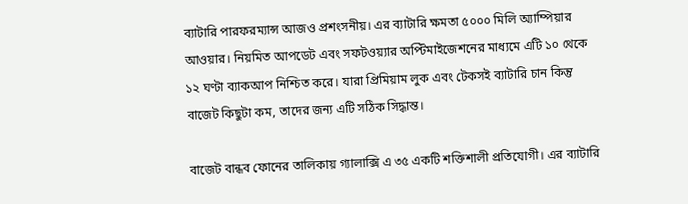ব্যাটারি পারফরম্যান্স আজও প্রশংসনীয়। এর ব্যাটারি ক্ষমতা ৫০০০ মিলি অ্যাম্পিয়ার আওয়ার। নিয়মিত আপডেট এবং সফটওয়্যার অপ্টিমাইজেশনের মাধ্যমে এটি ১০ থেকে ১২ ঘণ্টা ব্যাকআপ নিশ্চিত করে। যারা প্রিমিয়াম লুক এবং টেকসই ব্যাটারি চান কিন্তু বাজেট কিছুটা কম, তাদের জন্য এটি সঠিক সিদ্ধান্ত।

বাজেট বান্ধব ফোনের তালিকায় গ্যালাক্সি এ ৩৫ একটি শক্তিশালী প্রতিযোগী। এর ব্যাটারি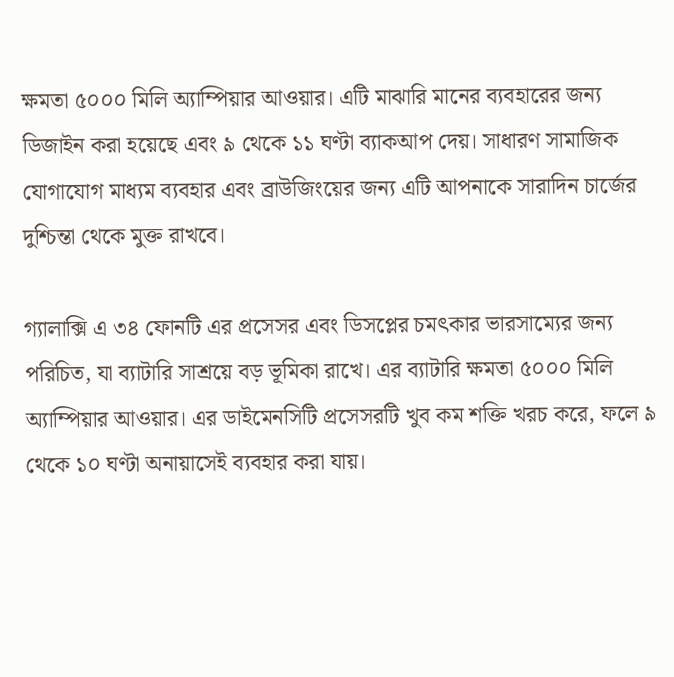ক্ষমতা ৫০০০ মিলি অ্যাম্পিয়ার আওয়ার। এটি মাঝারি মানের ব্যবহারের জন্য ডিজাইন করা হয়েছে এবং ৯ থেকে ১১ ঘণ্টা ব্যাকআপ দেয়। সাধারণ সামাজিক যোগাযোগ মাধ্যম ব্যবহার এবং ব্রাউজিংয়ের জন্য এটি আপনাকে সারাদিন চার্জের দুশ্চিন্তা থেকে মুক্ত রাখবে।

গ্যালাক্সি এ ৩৪ ফোনটি এর প্রসেসর এবং ডিসপ্লের চমৎকার ভারসাম্যের জন্য পরিচিত, যা ব্যাটারি সাশ্রয়ে বড় ভূমিকা রাখে। এর ব্যাটারি ক্ষমতা ৫০০০ মিলি অ্যাম্পিয়ার আওয়ার। এর ডাইমেনসিটি প্রসেসরটি খুব কম শক্তি খরচ করে, ফলে ৯ থেকে ১০ ঘণ্টা অনায়াসেই ব্যবহার করা যায়।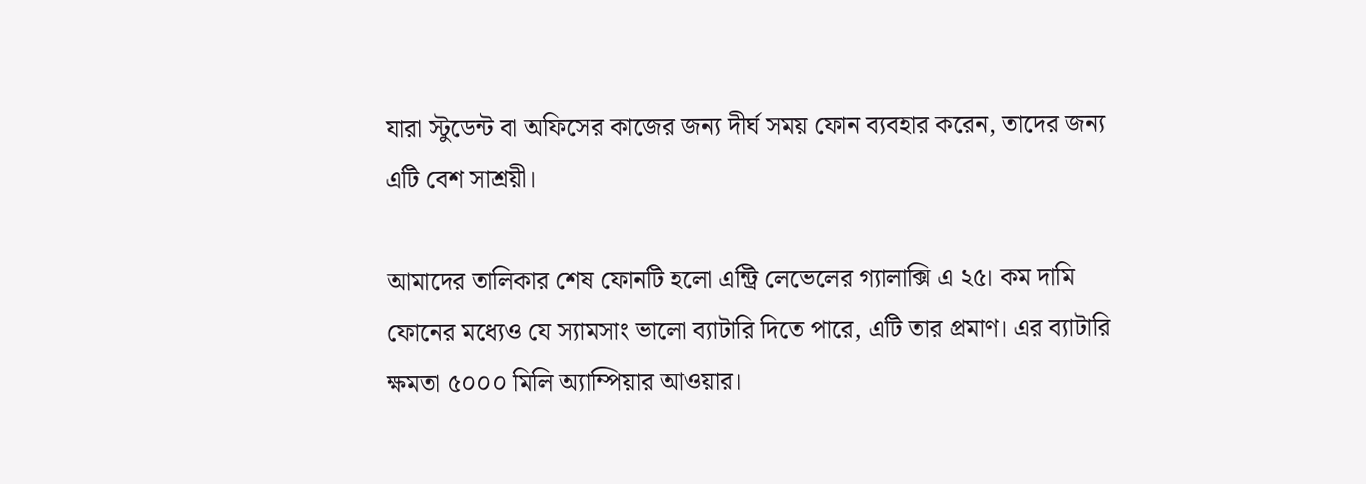যারা স্টুডেন্ট বা অফিসের কাজের জন্য দীর্ঘ সময় ফোন ব্যবহার করেন, তাদের জন্য এটি বেশ সাশ্রয়ী।

আমাদের তালিকার শেষ ফোনটি হলো এন্ট্রি লেভেলের গ্যালাক্সি এ ২৫। কম দামি ফোনের মধ্যেও যে স্যামসাং ভালো ব্যাটারি দিতে পারে, এটি তার প্রমাণ। এর ব্যাটারি ক্ষমতা ৫০০০ মিলি অ্যাম্পিয়ার আওয়ার।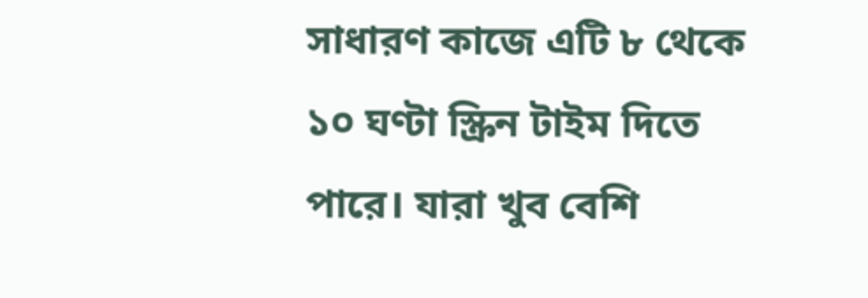সাধারণ কাজে এটি ৮ থেকে ১০ ঘণ্টা স্ক্রিন টাইম দিতে পারে। যারা খুব বেশি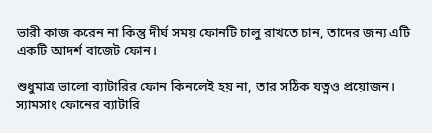ভারী কাজ করেন না কিন্তু দীর্ঘ সময় ফোনটি চালু রাখতে চান, তাদের জন্য এটি একটি আদর্শ বাজেট ফোন।

শুধুমাত্র ভালো ব্যাটারির ফোন কিনলেই হয় না, তার সঠিক যত্নও প্রয়োজন। স্যামসাং ফোনের ব্যাটারি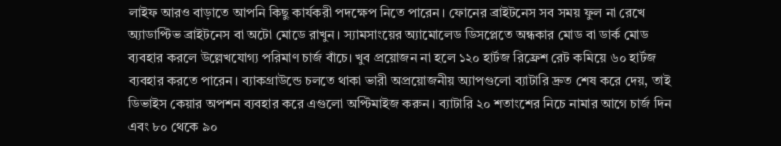লাইফ আরও বাড়াতে আপনি কিছু কার্যকরী পদক্ষেপ নিতে পারেন। ফোনের ব্রাইটনেস সব সময় ফুল না রেখে অ্যাডাপ্টিভ ব্রাইটনেস বা অটো মোডে রাখুন। স্যামসাংয়ের অ্যামোলেড ডিসপ্লেতে অন্ধকার মোড বা ডার্ক মোড ব্যবহার করলে উল্লেখযোগ্য পরিমাণ চার্জ বাঁচে। খুব প্রয়োজন না হলে ১২০ হার্টজ রিফ্রেশ রেট কমিয়ে ৬০ হার্টজ ব্যবহার করতে পারেন। ব্যাকগ্রাউন্ডে চলতে থাকা ভারী অপ্রয়োজনীয় অ্যাপগুলো ব্যাটারি দ্রুত শেষ করে দেয়, তাই ডিভাইস কেয়ার অপশন ব্যবহার করে এগুলো অপ্টিমাইজ করুন। ব্যাটারি ২০ শতাংশের নিচে নামার আগে চার্জ দিন এবং ৮০ থেকে ৯০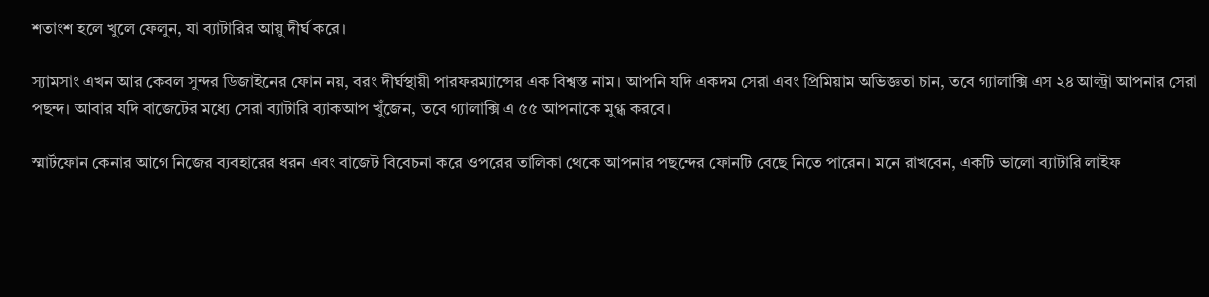শতাংশ হলে খুলে ফেলুন, যা ব্যাটারির আয়ু দীর্ঘ করে।

স্যামসাং এখন আর কেবল সুন্দর ডিজাইনের ফোন নয়, বরং দীর্ঘস্থায়ী পারফরম্যান্সের এক বিশ্বস্ত নাম। আপনি যদি একদম সেরা এবং প্রিমিয়াম অভিজ্ঞতা চান, তবে গ্যালাক্সি এস ২৪ আল্ট্রা আপনার সেরা পছন্দ। আবার যদি বাজেটের মধ্যে সেরা ব্যাটারি ব্যাকআপ খুঁজেন, তবে গ্যালাক্সি এ ৫৫ আপনাকে মুগ্ধ করবে।

স্মার্টফোন কেনার আগে নিজের ব্যবহারের ধরন এবং বাজেট বিবেচনা করে ওপরের তালিকা থেকে আপনার পছন্দের ফোনটি বেছে নিতে পারেন। মনে রাখবেন, একটি ভালো ব্যাটারি লাইফ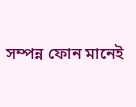সম্পন্ন ফোন মানেই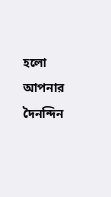হলো আপনার দৈনন্দিন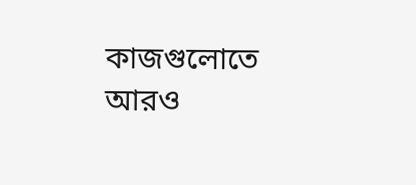কাজগুলোতে আরও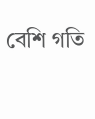বেশি গতি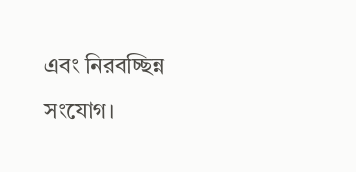এবং নিরবচ্ছিন্ন সংযোগ।